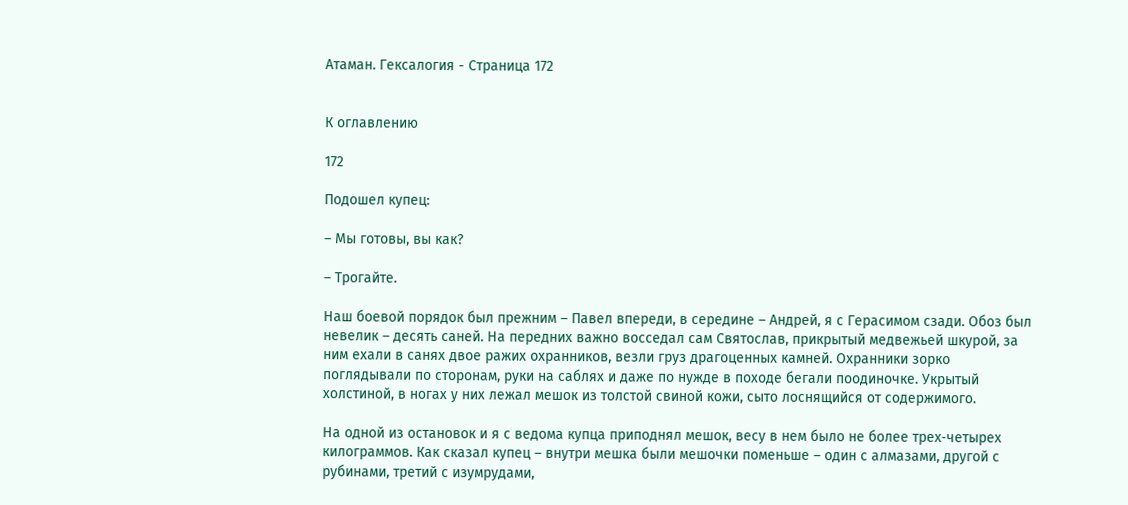Атаман. Гексалогия - Страница 172


К оглавлению

172

Подошел купец:

– Мы готовы, вы как?

– Трогайте.

Наш боевой порядок был прежним – Павел впереди, в середине – Андрей, я с Герасимом сзади. Обоз был невелик – десять саней. На передних важно восседал сам Святослав, прикрытый медвежьей шкурой, за ним ехали в санях двое ражих охранников, везли груз драгоценных камней. Охранники зорко поглядывали по сторонам, руки на саблях и даже по нужде в походе бегали поодиночке. Укрытый холстиной, в ногах у них лежал мешок из толстой свиной кожи, сыто лоснящийся от содержимого.

На одной из остановок и я с ведома купца приподнял мешок, весу в нем было не более трех‑четырех килограммов. Как сказал купец – внутри мешка были мешочки поменьше – один с алмазами, другой с рубинами, третий с изумрудами,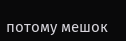потому мешок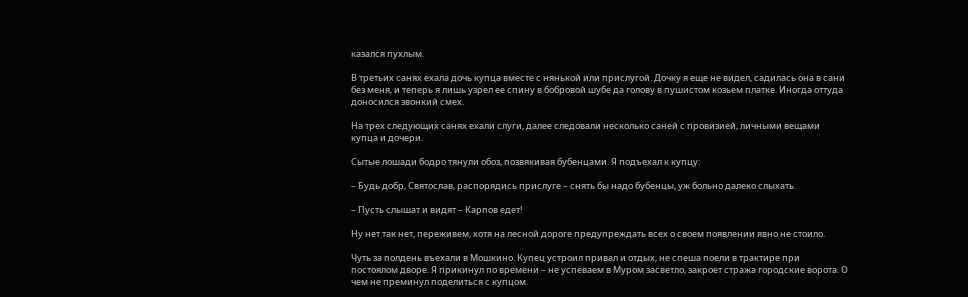казался пухлым.

В третьих санях ехала дочь купца вместе с нянькой или прислугой. Дочку я еще не видел, садилась она в сани без меня, и теперь я лишь узрел ее спину в бобровой шубе да голову в пушистом козьем платке. Иногда оттуда доносился звонкий смех.

На трех следующих санях ехали слуги, далее следовали несколько саней с провизией, личными вещами купца и дочери.

Сытые лошади бодро тянули обоз, позвякивая бубенцами. Я подъехал к купцу:

– Будь добр, Святослав, распорядись прислуге – снять бы надо бубенцы, уж больно далеко слыхать.

– Пусть слышат и видят – Карпов едет!

Ну нет так нет, переживем, хотя на лесной дороге предупреждать всех о своем появлении явно не стоило.

Чуть за полдень въехали в Мошкино. Купец устроил привал и отдых, не спеша поели в трактире при постоялом дворе. Я прикинул по времени – не успеваем в Муром засветло, закроет стража городские ворота. О чем не преминул поделиться с купцом.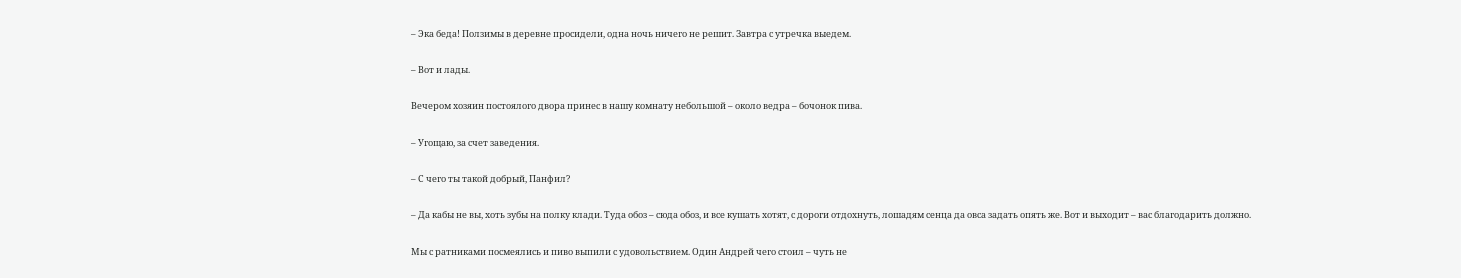– Эка беда! Ползимы в деревне просидели, одна ночь ничего не решит. Завтра с утречка выедем.

– Вот и лады.

Вечером хозяин постоялого двора принес в нашу комнату небольшой – около ведра – бочонок пива.

– Угощаю, за счет заведения.

– С чего ты такой добрый, Панфил?

– Да кабы не вы, хоть зубы на полку клади. Туда обоз – сюда обоз, и все кушать хотят, с дороги отдохнуть, лошадям сенца да овса задать опять же. Вот и выходит – вас благодарить должно.

Мы с ратниками посмеялись и пиво выпили с удовольствием. Один Андрей чего стоил – чуть не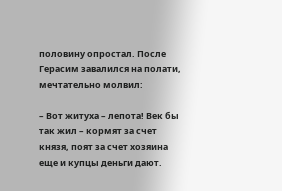половину опростал. После Герасим завалился на полати, мечтательно молвил:

– Вот житуха – лепота! Век бы так жил – кормят за счет князя, поят за счет хозяина еще и купцы деньги дают.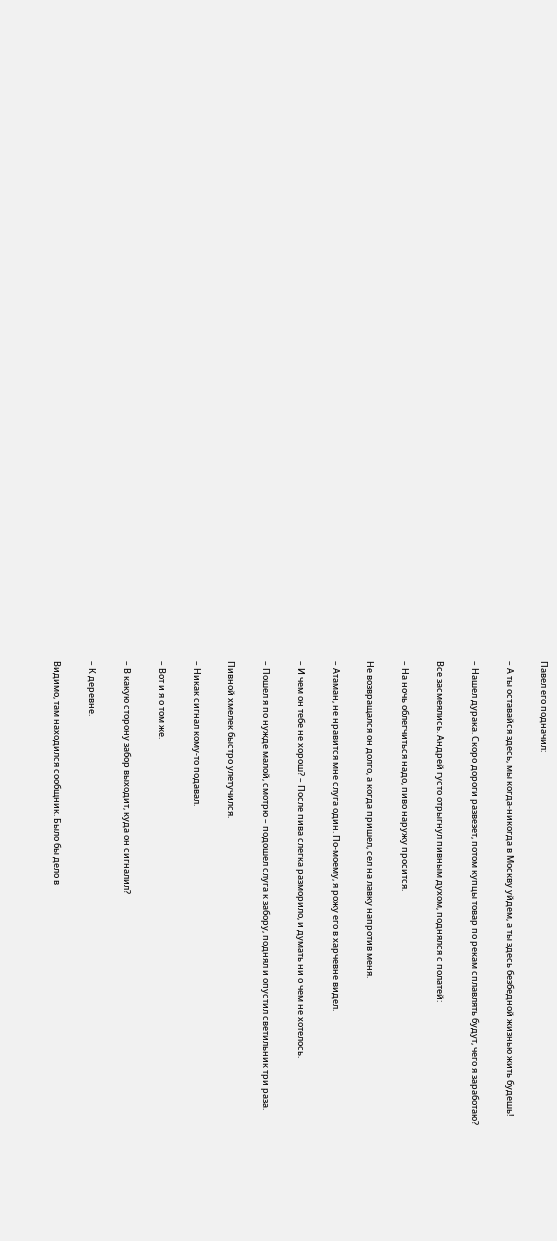Павел его подначил:

– А ты оставайся здесь, мы когда‑никогда в Москву уйдем, а ты здесь безбедной жизнью жить будешь!

– Нашел дурака. Скоро дороги развезет, потом купцы товар по рекам сплавлять будут, чего я заработаю?

Все засмеялись. Андрей густо отрыгнул пивным духом, поднялся с полатей:

– На ночь облегчиться надо, пиво наружу просится.

Не возвращался он долго, а когда пришел, сел на лавку напротив меня.

– Атаман, не нравится мне слуга один. По‑моему, я рожу его в харчевне видел.

– И чем он тебе не хорош? – После пива слегка разморило, и думать ни о чем не хотелось.

– Пошел я по нужде малой, смотрю – подошел слуга к забору, поднял и опустил светильник три раза.

Пивной хмелек быстро улетучился.

– Никак сигнал кому‑то подавал.

– Вот и я о том же.

– В какую сторону забор выходит, куда он сигналил?

– К деревне.

Видимо, там находился сообщник. Было бы дело в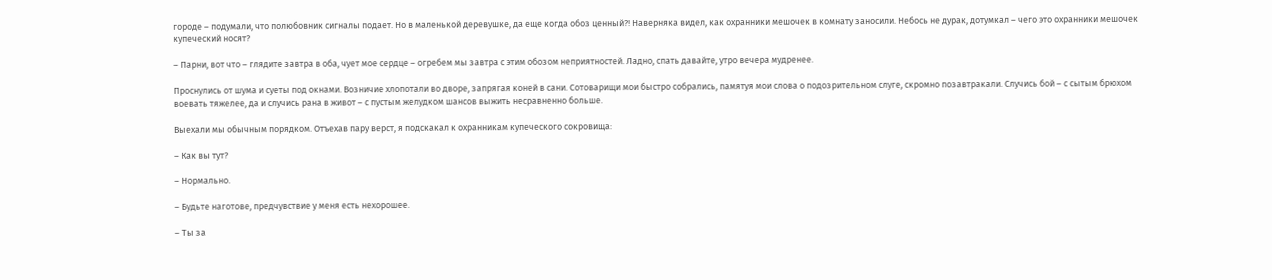городе – подумали, что полюбовник сигналы подает. Но в маленькой деревушке, да еще когда обоз ценный?! Наверняка видел, как охранники мешочек в комнату заносили. Небось не дурак, дотумкал – чего это охранники мешочек купеческий носят?

– Парни, вот что – глядите завтра в оба, чует мое сердце – огребем мы завтра с этим обозом неприятностей. Ладно, спать давайте, утро вечера мудренее.

Проснулись от шума и суеты под окнами. Возничие хлопотали во дворе, запрягая коней в сани. Сотоварищи мои быстро собрались, памятуя мои слова о подозрительном слуге, скромно позавтракали. Случись бой – с сытым брюхом воевать тяжелее, да и случись рана в живот – с пустым желудком шансов выжить несравненно больше.

Выехали мы обычным порядком. Отъехав пару верст, я подскакал к охранникам купеческого сокровища:

– Как вы тут?

– Нормально.

– Будьте наготове, предчувствие у меня есть нехорошее.

– Ты за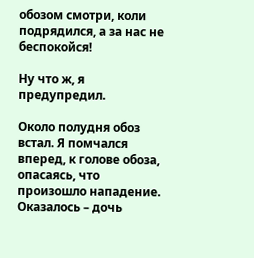обозом смотри, коли подрядился, а за нас не беспокойся!

Ну что ж, я предупредил.

Около полудня обоз встал. Я помчался вперед, к голове обоза, опасаясь, что произошло нападение. Оказалось – дочь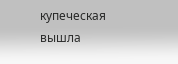купеческая вышла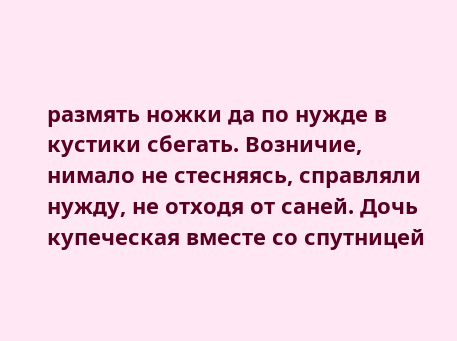размять ножки да по нужде в кустики сбегать. Возничие, нимало не стесняясь, справляли нужду, не отходя от саней. Дочь купеческая вместе со спутницей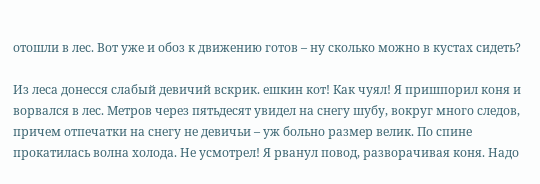отошли в лес. Вот уже и обоз к движению готов – ну сколько можно в кустах сидеть?

Из леса донесся слабый девичий вскрик. ешкин кот! Как чуял! Я пришпорил коня и ворвался в лес. Метров через пятьдесят увидел на снегу шубу, вокруг много следов, причем отпечатки на снегу не девичьи – уж больно размер велик. По спине прокатилась волна холода. Не усмотрел! Я рванул повод, разворачивая коня. Надо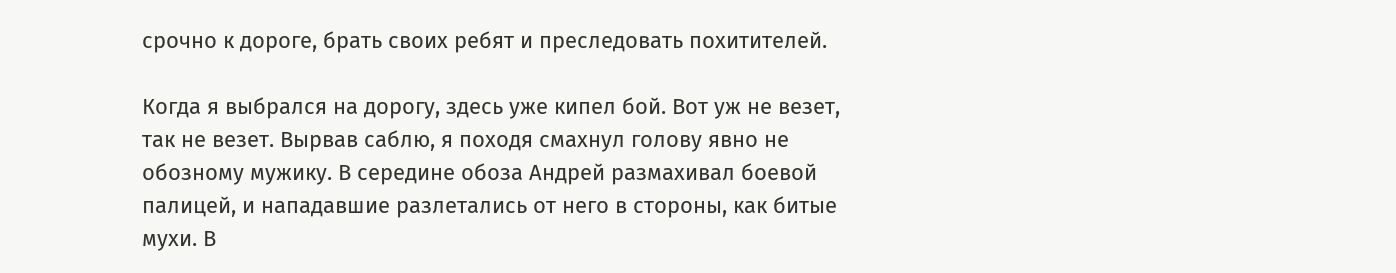срочно к дороге, брать своих ребят и преследовать похитителей.

Когда я выбрался на дорогу, здесь уже кипел бой. Вот уж не везет, так не везет. Вырвав саблю, я походя смахнул голову явно не обозному мужику. В середине обоза Андрей размахивал боевой палицей, и нападавшие разлетались от него в стороны, как битые мухи. В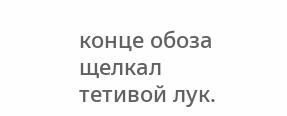конце обоза щелкал тетивой лук.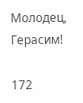Молодец, Герасим!

172